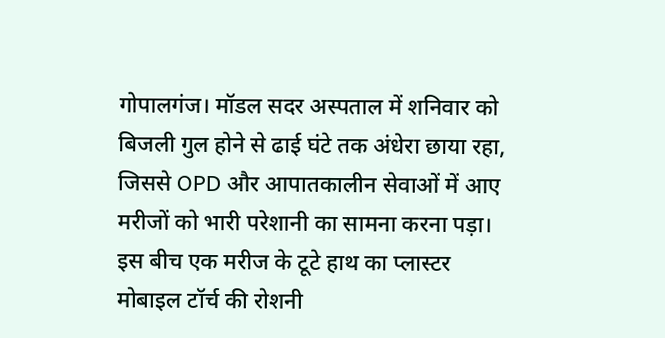गोपालगंज। मॉडल सदर अस्पताल में शनिवार को बिजली गुल होने से ढाई घंटे तक अंधेरा छाया रहा, जिससे OPD और आपातकालीन सेवाओं में आए मरीजों को भारी परेशानी का सामना करना पड़ा। इस बीच एक मरीज के टूटे हाथ का प्लास्टर मोबाइल टॉर्च की रोशनी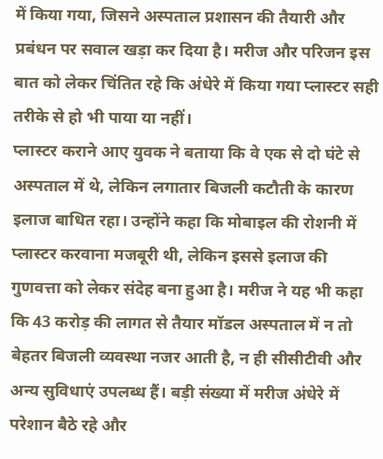में किया गया, जिसने अस्पताल प्रशासन की तैयारी और प्रबंधन पर सवाल खड़ा कर दिया है। मरीज और परिजन इस बात को लेकर चिंतित रहे कि अंधेरे में किया गया प्लास्टर सही तरीके से हो भी पाया या नहीं।
प्लास्टर कराने आए युवक ने बताया कि वे एक से दो घंटे से अस्पताल में थे, लेकिन लगातार बिजली कटौती के कारण इलाज बाधित रहा। उन्होंने कहा कि मोबाइल की रोशनी में प्लास्टर करवाना मजबूरी थी, लेकिन इससे इलाज की गुणवत्ता को लेकर संदेह बना हुआ है। मरीज ने यह भी कहा कि 43 करोड़ की लागत से तैयार मॉडल अस्पताल में न तो बेहतर बिजली व्यवस्था नजर आती है, न ही सीसीटीवी और अन्य सुविधाएं उपलब्ध हैं। बड़ी संख्या में मरीज अंधेरे में परेशान बैठे रहे और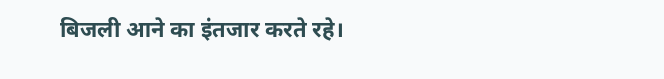बिजली आने का इंतजार करते रहे।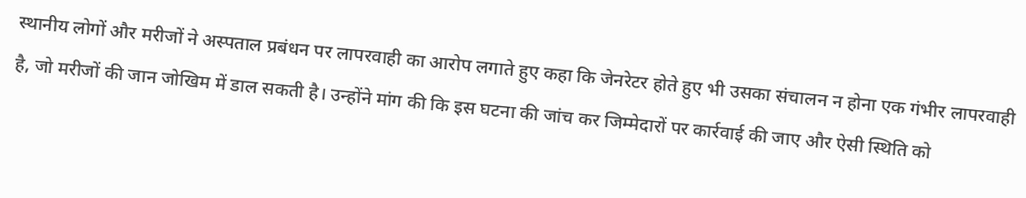स्थानीय लोगों और मरीजों ने अस्पताल प्रबंधन पर लापरवाही का आरोप लगाते हुए कहा कि जेनरेटर होते हुए भी उसका संचालन न होना एक गंभीर लापरवाही है, जो मरीजों की जान जोखिम में डाल सकती है। उन्होंने मांग की कि इस घटना की जांच कर जिम्मेदारों पर कार्रवाई की जाए और ऐसी स्थिति को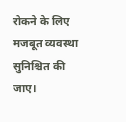रोकने के लिए मजबूत व्यवस्था सुनिश्चित की जाए।